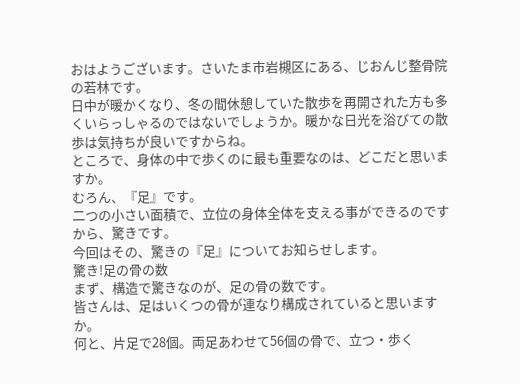おはようございます。さいたま市岩槻区にある、じおんじ整骨院の若林です。
日中が暖かくなり、冬の間休憩していた散歩を再開された方も多くいらっしゃるのではないでしょうか。暖かな日光を浴びての散歩は気持ちが良いですからね。
ところで、身体の中で歩くのに最も重要なのは、どこだと思いますか。
むろん、『足』です。
二つの小さい面積で、立位の身体全体を支える事ができるのですから、驚きです。
今回はその、驚きの『足』についてお知らせします。
驚き!足の骨の数
まず、構造で驚きなのが、足の骨の数です。
皆さんは、足はいくつの骨が連なり構成されていると思いますか。
何と、片足で28個。両足あわせて56個の骨で、立つ・歩く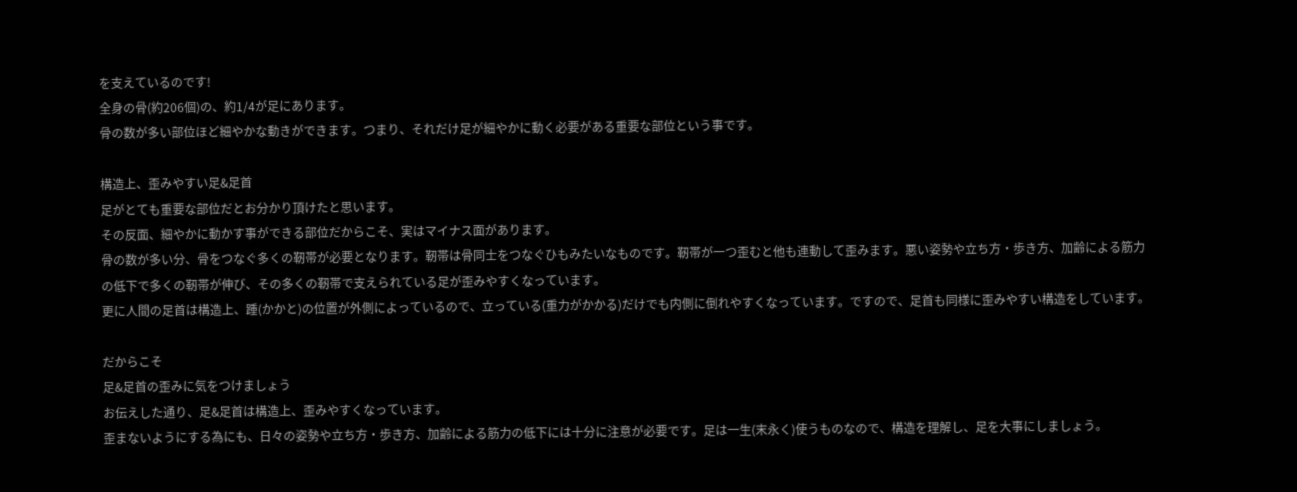を支えているのです!
全身の骨(約206個)の、約1/4が足にあります。
骨の数が多い部位ほど細やかな動きができます。つまり、それだけ足が細やかに動く必要がある重要な部位という事です。

構造上、歪みやすい足&足首
足がとても重要な部位だとお分かり頂けたと思います。
その反面、細やかに動かす事ができる部位だからこそ、実はマイナス面があります。
骨の数が多い分、骨をつなぐ多くの靭帯が必要となります。靭帯は骨同士をつなぐひもみたいなものです。靭帯が一つ歪むと他も連動して歪みます。悪い姿勢や立ち方・歩き方、加齢による筋力の低下で多くの靭帯が伸び、その多くの靭帯で支えられている足が歪みやすくなっています。
更に人間の足首は構造上、踵(かかと)の位置が外側によっているので、立っている(重力がかかる)だけでも内側に倒れやすくなっています。ですので、足首も同様に歪みやすい構造をしています。

だからこそ
足&足首の歪みに気をつけましょう
お伝えした通り、足&足首は構造上、歪みやすくなっています。
歪まないようにする為にも、日々の姿勢や立ち方・歩き方、加齢による筋力の低下には十分に注意が必要です。足は一生(末永く)使うものなので、構造を理解し、足を大事にしましょう。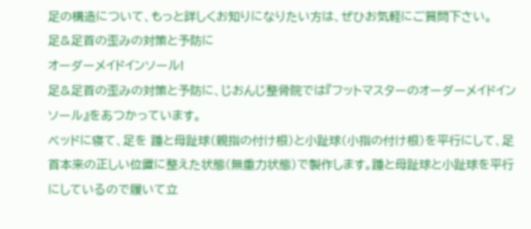足の構造について、もっと詳しくお知りになりたい方は、ぜひお気軽にご質問下さい。
足&足首の歪みの対策と予防に
オーダーメイドインソール!
足&足首の歪みの対策と予防に、じおんじ整骨院では『フットマスターのオーダーメイドインソール』をあつかっています。
ベッドに寝て、足を 踵と母趾球(親指の付け根)と小趾球(小指の付け根)を平行にして、足首本来の正しい位置に整えた状態(無重力状態)で製作します。踵と母趾球と小趾球を平行にしているので履いて立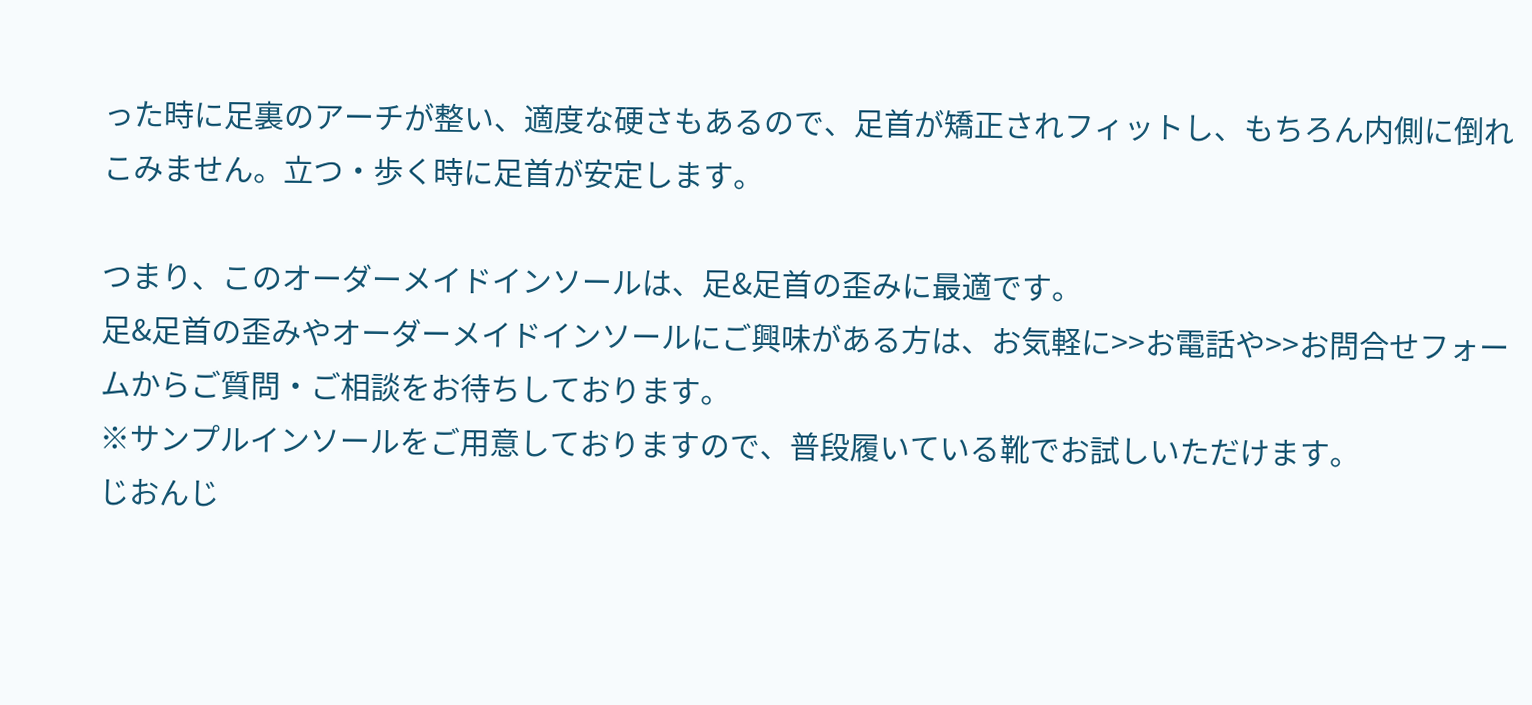った時に足裏のアーチが整い、適度な硬さもあるので、足首が矯正されフィットし、もちろん内側に倒れこみません。立つ・歩く時に足首が安定します。

つまり、このオーダーメイドインソールは、足&足首の歪みに最適です。
足&足首の歪みやオーダーメイドインソールにご興味がある方は、お気軽に>>お電話や>>お問合せフォームからご質問・ご相談をお待ちしております。
※サンプルインソールをご用意しておりますので、普段履いている靴でお試しいただけます。
じおんじ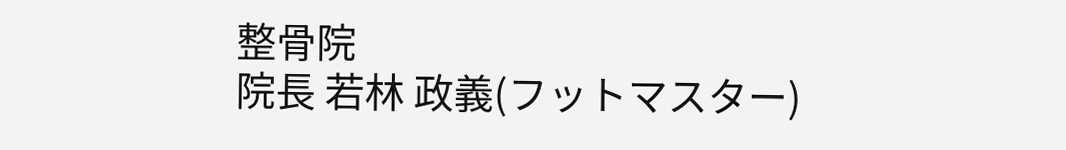整骨院
院長 若林 政義(フットマスター)